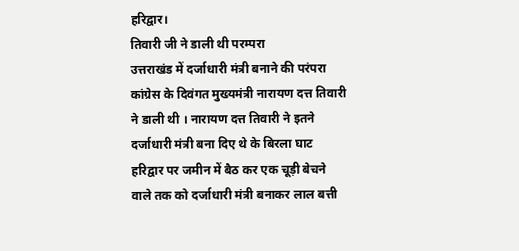हरिद्वार।
तिवारी जी ने डाली थी परम्परा
उत्तराखंड में दर्जाधारी मंत्री बनाने की परंपरा कांग्रेस के दिवंगत मुख्यमंत्री नारायण दत्त तिवारी ने डाली थी । नारायण दत्त तिवारी ने इतने दर्जाधारी मंत्री बना दिए थे के बिरला घाट हरिद्वार पर जमीन में बैठ कर एक चूड़ी बेचने वाले तक को दर्जाधारी मंत्री बनाकर लाल बत्ती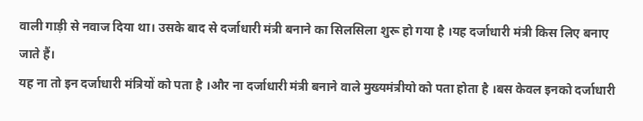वाली गाड़ी से नवाज दिया था। उसके बाद से दर्जाधारी मंत्री बनाने का सिलसिला शुरू हो गया है ।यह दर्जाधारी मंत्री किस लिए बनाए जाते हैं।
यह ना तो इन दर्जाधारी मंत्रियों को पता है ।और ना दर्जाधारी मंत्री बनाने वाले मुख्यमंत्रीयो को पता होता है ।बस केवल इनको दर्जाधारी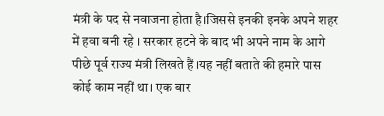मंत्री के पद से नवाजना होता है।जिससे इनकी इनके अपने शहर में हवा बनी रहे । सरकार हटने के बाद भी अपने नाम के आगे पीछे पूर्व राज्य मंत्री लिखते हैं ।यह नहीं बताते की हमारे पास कोई काम नहीं था। एक बार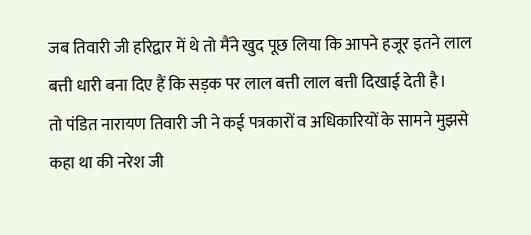जब तिवारी जी हरिद्वार में थे तो मैंने खुद पूछ लिया कि आपने हजूर इतने लाल बत्ती धारी बना दिए हैं कि सड़क पर लाल बत्ती लाल बत्ती दिखाई देती है।
तो पंडित नारायण तिवारी जी ने कई पत्रकारों व अधिकारियों के सामने मुझसे कहा था की नरेश जी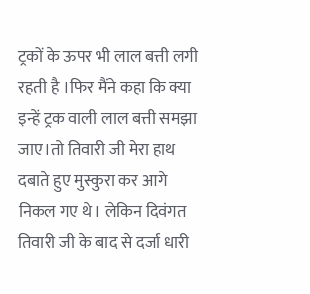ट्रकों के ऊपर भी लाल बत्ती लगी रहती है ।फिर मैंने कहा कि क्या इन्हें ट्रक वाली लाल बत्ती समझा जाए।तो तिवारी जी मेरा हाथ दबाते हुए मुस्कुरा कर आगे निकल गए थे। लेकिन दिवंगत तिवारी जी के बाद से दर्जा धारी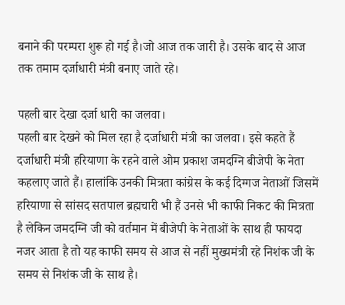बनाने की परम्परा शुरू हो गई है।जो आज तक जारी है। उसके बाद से आज तक तमाम दर्जाधारी मंत्री बनाए जाते रहे।

पहली बार देखा दर्जा धारी का जलवा।
पहली बार देखने को मिल रहा है दर्जाधारी मंत्री का जलवा। इसे कहते हैं दर्जाधारी मंत्री हरियाणा के रहने वाले ओम प्रकाश जमदग्नि बीजेपी के नेता कहलाए जाते हैं। हालांकि उनकी मित्रता कांग्रेस के कई दिग्गज नेताओं जिसमें हरियाणा से सांसद सतपाल ब्रह्मचारी भी हैं उनसे भी काफी निकट की मित्रता है लेकिन जमदग्नि जी को वर्तमान में बीजेपी के नेताओं के साथ ही फायदा नजर आता है तो यह काफी समय से आज से नहीं मुख्यमंत्री रहे निशंक जी के समय से निशंक जी के साथ है।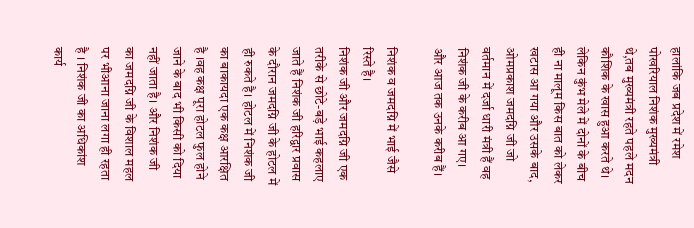हालांकि जब प्रदेश में रमेश पोखरियाल निशंक मुख्यमंत्री थे,तब मुख्यमंत्री रहते पहले मदन कौशिक के खास हुआ करते थे। लेकिन कुंभ मेले में दोनों के बीच ही ना मालूम किस बात को लेकर खटास आ गया और उसके बाद, ओमप्रकाश जमदग्नि जी जो वर्तमान में दर्जा धारी मंत्री हैं वह निशंक जी के करीब आ गए। और आज तक उनके करीब हैं।

निशंक व जमदग्नि में भाई जैसे रिस्ते है।
निशंक जी और जमदग्नि जी एक तरीके से छोटे-बड़े भाई कहलाए जाते हैं निशंक जी हरिद्वार प्रवास के दौरान जमदग्नि जी के होटल में ही रुकते है। होटल में निशंक जी का बाकायदा एक कक्ष आरक्षित है ।वह कक्ष पूरा होटल फुल होने जाने के बाद भी किसी को दिया नहीं जाता है। और निशंक जी का जमदग्नि जी के विशाल महल पर भीआना जाना लगा ही रहता है । निशंक जी का अधिकांश कार्य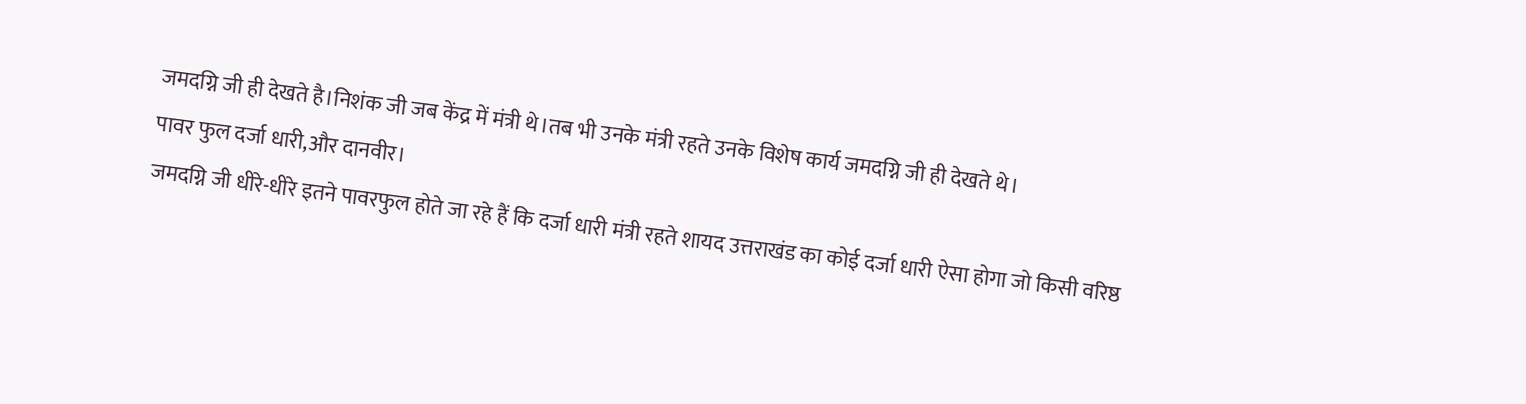जमदग्नि जी ही देखते है।निशंक जी जब केंद्र में मंत्री थे।तब भी उनके मंत्री रहते उनके विशेष कार्य जमदग्नि जी ही देखते थे।
पावर फुल दर्जा धारी,और दानवीर।
जमदग्नि जी धीरे-धीरे इतने पावरफुल होते जा रहे हैं कि दर्जा धारी मंत्री रहते शायद उत्तराखंड का कोई दर्जा धारी ऐसा होगा जो किसी वरिष्ठ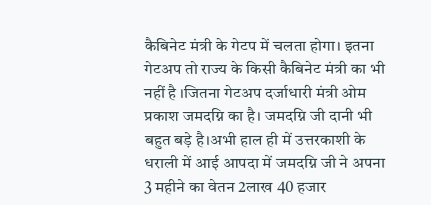कैबिनेट मंत्री के गेटप में चलता होगा। इतना गेटअप तो राज्य के किसी कैबिनेट मंत्री का भी नहीं है ।जितना गेटअप दर्जाधारी मंत्री ओम प्रकाश जमदग्नि का है। जमदग्नि जी दानी भी बहुत बड़े है।अभी हाल ही में उत्तरकाशी के धराली में आई आपदा में जमदग्नि जी ने अपना 3 महीने का वेतन 2लाख 40 हजार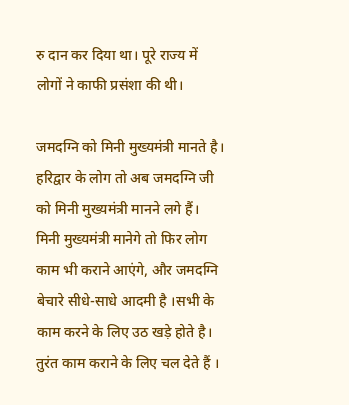रु दान कर दिया था। पूरे राज्य में लोगों ने काफी प्रसंशा की थी।

जमदग्नि को मिनी मुख्यमंत्री मानते है।
हरिद्वार के लोग तो अब जमदग्नि जी को मिनी मुख्यमंत्री मानने लगे हैं। मिनी मुख्यमंत्री मानेगे तो फिर लोग काम भी कराने आएंगे, और जमदग्नि बेचारे सीधे-साधे आदमी है ।सभी के काम करने के लिए उठ खड़े होते है। तुरंत काम कराने के लिए चल देते हैं ।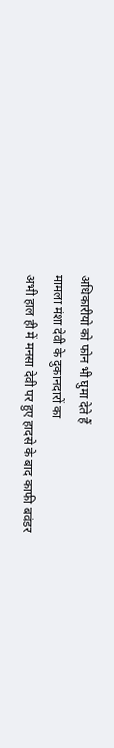अधिकारीयो को फोन भी घुमा देते हैं
मामला मंशा देवी के दुकानदारों का
अभी हाल ही में मनसा देवी पर हुए हादसे के बाद काफी बवंडर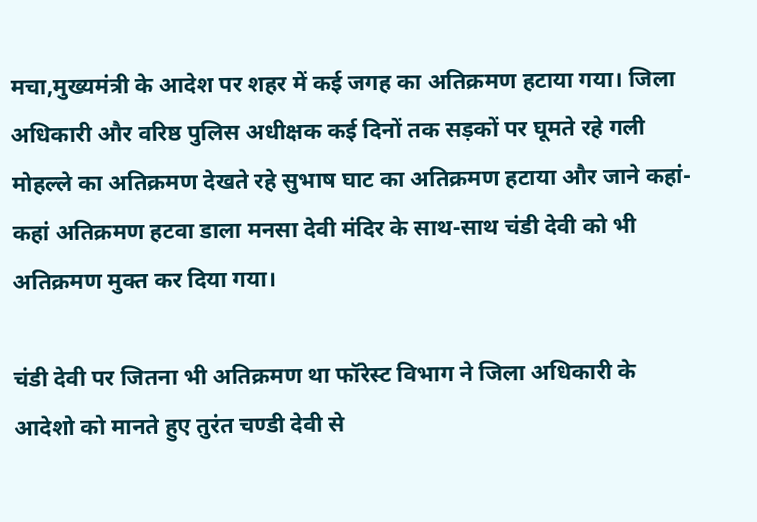मचा,मुख्यमंत्री के आदेश पर शहर में कई जगह का अतिक्रमण हटाया गया। जिला अधिकारी और वरिष्ठ पुलिस अधीक्षक कई दिनों तक सड़कों पर घूमते रहे गली मोहल्ले का अतिक्रमण देखते रहे सुभाष घाट का अतिक्रमण हटाया और जाने कहां-कहां अतिक्रमण हटवा डाला मनसा देवी मंदिर के साथ-साथ चंडी देवी को भी अतिक्रमण मुक्त कर दिया गया।

चंडी देवी पर जितना भी अतिक्रमण था फॉरेस्ट विभाग ने जिला अधिकारी के आदेशो को मानते हुए तुरंत चण्डी देवी से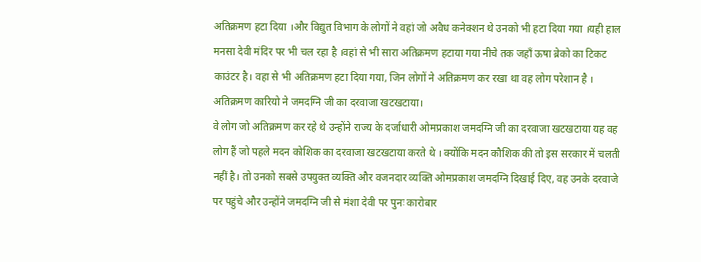अतिक्रमण हटा दिया ।और विद्युत विभाग के लोगों ने वहां जो अवैध कनेक्शन थे उनको भी हटा दिया गया ।यही हाल मनसा देवी मंदिर पर भी चल रहा है ।वहां से भी सारा अतिक्रमण हटाया गया नीचे तक जहाँ ऊषा ब्रेको का टिकट काउंटर है। वहा से भी अतिक्रमण हटा दिया गया, जिन लोगों ने अतिक्रमण कर रखा था वह लोग परेशान है ।
अतिक्रमण कारियो ने जमदग्नि जी का दरवाजा खटखटाया।
वे लोग जो अतिक्रमण कर रहे थे उन्होंने राज्य के दर्जाधारी ओमप्रकाश जमदग्नि जी का दरवाजा खटखटाया यह वह लोग हैं जो पहले मदन कोशिक का दरवाजा खटखटाया करते थे । क्योंकि मदन कौशिक की तो इस सरकार में चलती नहीं है। तो उनको सबसे उपयुक्त व्यक्ति और वजनदार व्यक्ति ओमप्रकाश जमदग्नि दिखाई दिए, वह उनके दरवाजे पर पहुंचे और उन्होंने जमदग्नि जी से मंशा देवी पर पुनः कारोबार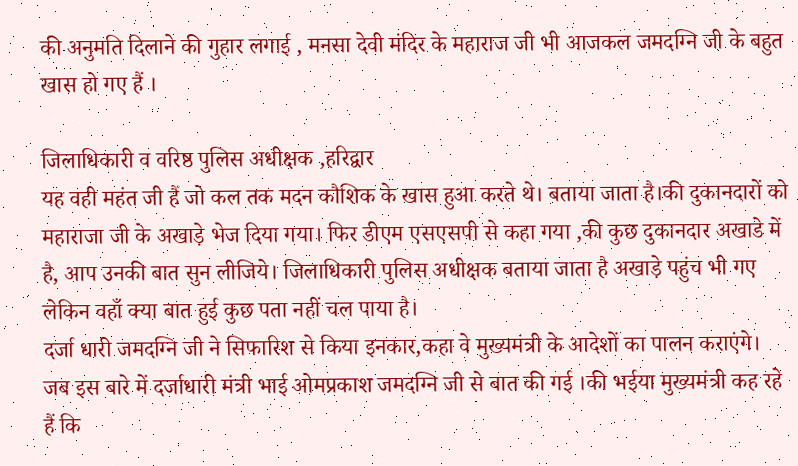की अनुमति दिलाने की गुहार लगाई , मनसा देवी मंदिर के महाराज जी भी आजकल जमदग्नि जी के बहुत खास हो गए हैं ।

जिलाधिकारी व वरिष्ठ पुलिस अधीक्षक ,हरिद्वार
यह वही महंत जी हैं जो कल तक मदन कौशिक के खास हुआ करते थे। बताया जाता है।की दुकानदारों को महाराजा जी के अखाड़े भेज दिया गया। फिर डीएम एसएसपी से कहा गया ,की कुछ दुकानदार अखाडे में है, आप उनकी बात सुन लीजिये। जिलाधिकारी पुलिस अधीक्षक बताया जाता है अखाड़े पहुंच भी गए लेकिन वहाँ क्या बात हुई कुछ पता नहीं चल पाया है।
दर्जा धारी जमदग्नि जी ने सिफारिश से किया इनकार,कहा वे मुख्यमंत्री के आदेशों का पालन कराएंगे।
जब इस बारे में दर्जाधारी मंत्री भाई ओमप्रकाश जमदग्नि जी से बात की गई ।की भईया मुख्यमंत्री कह रहे हैं कि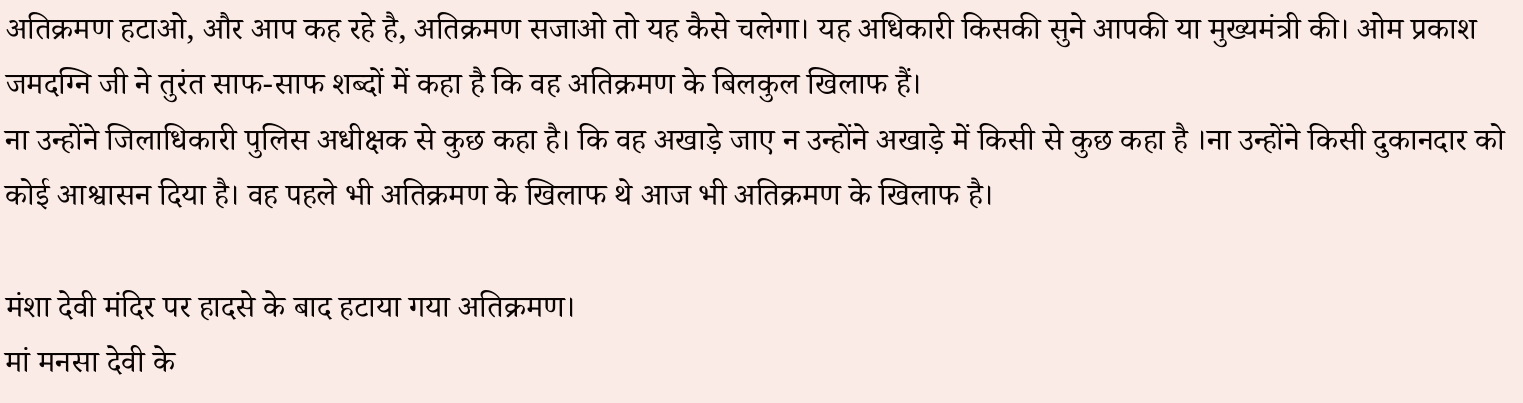अतिक्रमण हटाओ, और आप कह रहे है, अतिक्रमण सजाओ तो यह कैसे चलेगा। यह अधिकारी किसकी सुने आपकी या मुख्यमंत्री की। ओम प्रकाश जमदग्नि जी ने तुरंत साफ-साफ शब्दों में कहा है कि वह अतिक्रमण के बिलकुल खिलाफ हैं।
ना उन्होंने जिलाधिकारी पुलिस अधीक्षक से कुछ कहा है। कि वह अखाड़े जाए न उन्होंने अखाड़े में किसी से कुछ कहा है ।ना उन्होंने किसी दुकानदार को कोई आश्वासन दिया है। वह पहले भी अतिक्रमण के खिलाफ थे आज भी अतिक्रमण के खिलाफ है।

मंशा देवी मंदिर पर हादसे के बाद हटाया गया अतिक्रमण।
मां मनसा देवी के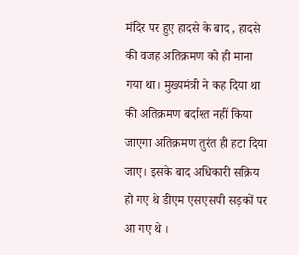मंदिर पर हुए हादसे के बाद , हादसे की वजह अतिक्रमण को ही माना गया था। मुख्यमंत्री ने कह दिया था की अतिक्रमण बर्दाश्त नहीं किया जाएगा अतिक्रमण तुरंत ही हटा दिया जाए। इसके बाद अधिकारी सक्रिय हो गए थे डीएम एसएसपी सड़कों पर आ गए थे ।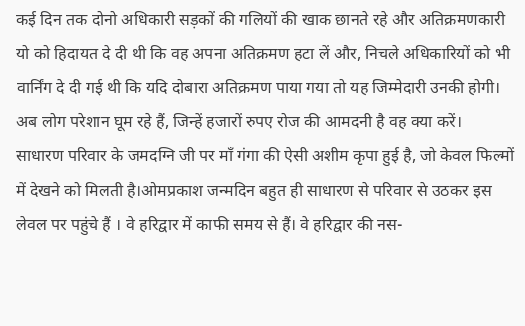कई दिन तक दोनो अधिकारी सड़कों की गलियों की खाक छानते रहे और अतिक्रमणकारी यो को हिदायत दे दी थी कि वह अपना अतिक्रमण हटा लें और, निचले अधिकारियों को भी वार्निंग दे दी गई थी कि यदि दोबारा अतिक्रमण पाया गया तो यह जिम्मेदारी उनकी होगी। अब लोग परेशान घूम रहे हैं, जिन्हें हजारों रुपए रोज की आमदनी है वह क्या करें।
साधारण परिवार के जमदग्नि जी पर माँ गंगा की ऐसी अशीम कृपा हुई है, जो केवल फिल्मों में देखने को मिलती है।ओमप्रकाश जन्मदिन बहुत ही साधारण से परिवार से उठकर इस लेवल पर पहुंचे हैं । वे हरिद्वार में काफी समय से हैं। वे हरिद्वार की नस-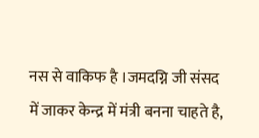नस से वाकिफ है ।जमदग्नि जी संसद में जाकर केन्द्र में मंत्री बनना चाहते है,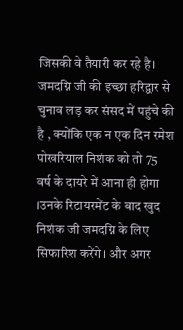जिसकी वे तैयारी कर रहे है।
जमदग्नि जी की इच्छा हरिद्वार से चुनाव लड़ कर संसद में पहुंचे की है , क्योंकि एक न एक दिन रमेश पोखरियाल निशंक को तो 75 वर्ष के दायरे में आना ही होगा ।उनके रिटायरमेंट के बाद खुद निशंक जी जमदग्नि के लिए सिफारिश करेंगे। और अगर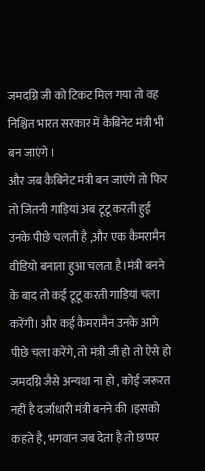जमदग्नि जी को टिकट मिल गया तो वह निश्चित भारत सरकार में कैबिनेट मंत्री भी बन जाएंगे ।
और जब कैबिनेट मंत्री बन जाएंगे तो फिर तो जितनी गाड़ियां अब टूटू करती हुई उनके पीछे चलती है ,और एक कैमरामैन वीडियो बनाता हुआ चलता है।मंत्री बनने के बाद तो कई टूटू करती गाड़ियां चला करेंगी। और कई कैमरामैन उनके आगे पीछे चला करेंगे, तो मंत्री जी हो तो ऐसे हो जमदग्नि जैसे अन्यथा ना हो , कोई जरूरत नहीं है दर्जाधारी मंत्री बनने की ।इसको कहते है, भगवान जब देता है तो छप्पर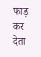फाड़ कर देता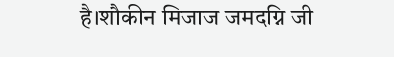है।शौकीन मिजाज जमदग्नि जी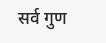सर्व गुण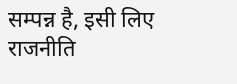सम्पन्न है, इसी लिए राजनीति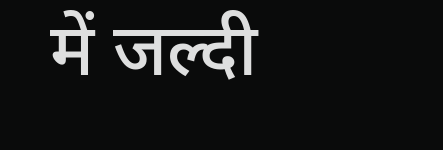में जल्दी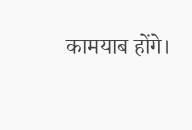कामयाब होंगे।